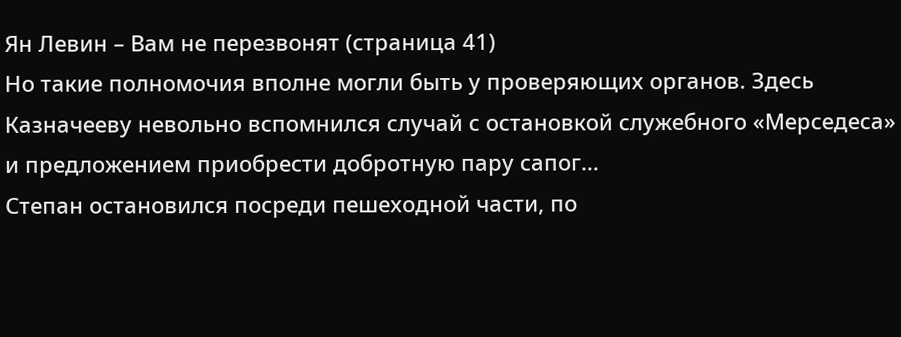Ян Левин – Вам не перезвонят (страница 41)
Но такие полномочия вполне могли быть у проверяющих органов. Здесь Казначееву невольно вспомнился случай с остановкой служебного «Мерседеса» и предложением приобрести добротную пару сапог…
Степан остановился посреди пешеходной части, по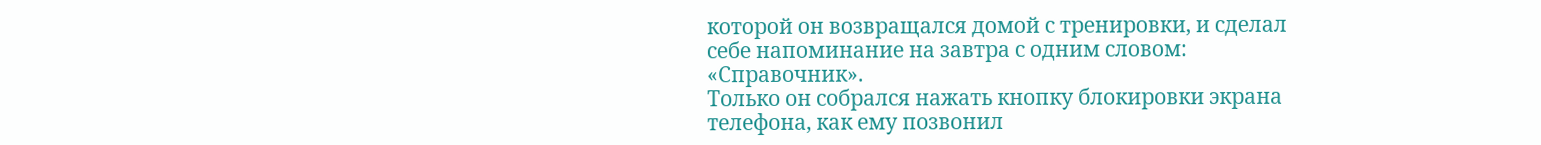которой он возвращался домой с тренировки, и сделал себе напоминание на завтра с одним словом: «Справочник».
Только он собрался нажать кнопку блокировки экрана телефона, как ему позвонил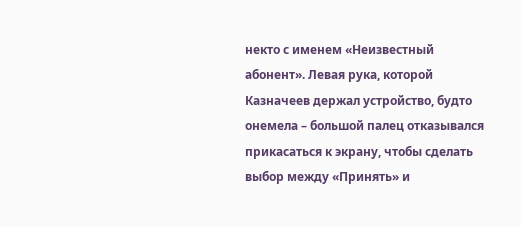некто с именем «Неизвестный абонент». Левая рука, которой Казначеев держал устройство, будто онемела – большой палец отказывался прикасаться к экрану, чтобы сделать выбор между «Принять» и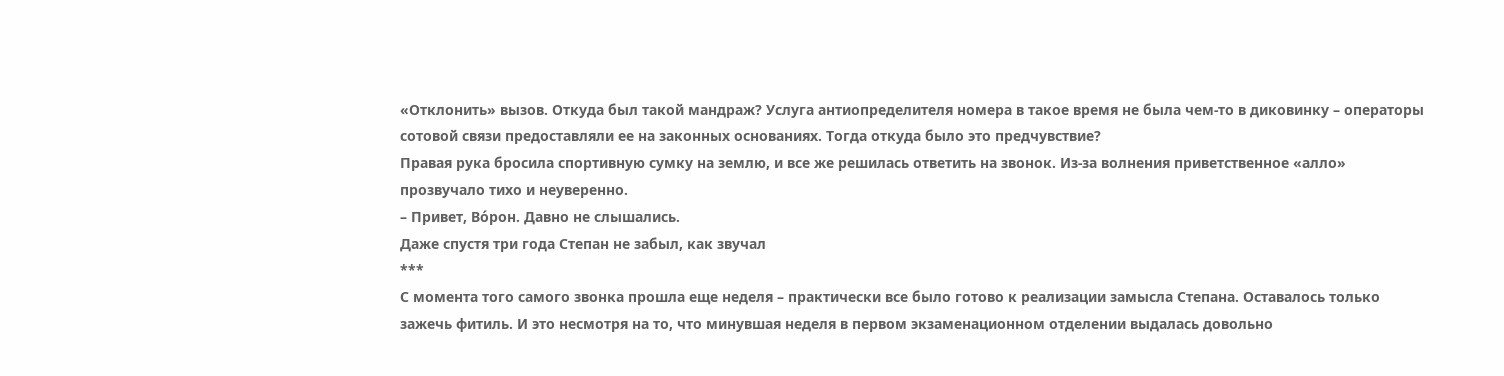«Отклонить» вызов. Откуда был такой мандраж? Услуга антиопределителя номера в такое время не была чем-то в диковинку – операторы сотовой связи предоставляли ее на законных основаниях. Тогда откуда было это предчувствие?
Правая рука бросила спортивную сумку на землю, и все же решилась ответить на звонок. Из-за волнения приветственное «алло» прозвучало тихо и неуверенно.
– Привет, Во́рон. Давно не слышались.
Даже спустя три года Степан не забыл, как звучал
***
С момента того самого звонка прошла еще неделя – практически все было готово к реализации замысла Степана. Оставалось только зажечь фитиль. И это несмотря на то, что минувшая неделя в первом экзаменационном отделении выдалась довольно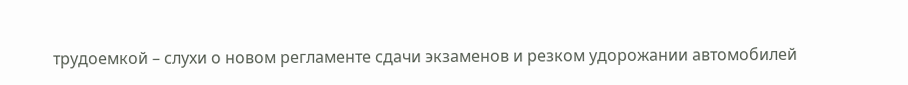трудоемкой – слухи о новом регламенте сдачи экзаменов и резком удорожании автомобилей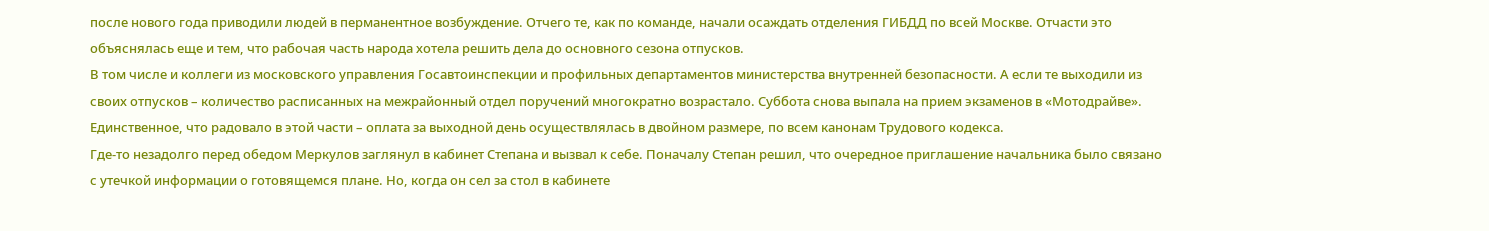после нового года приводили людей в перманентное возбуждение. Отчего те, как по команде, начали осаждать отделения ГИБДД по всей Москве. Отчасти это объяснялась еще и тем, что рабочая часть народа хотела решить дела до основного сезона отпусков.
В том числе и коллеги из московского управления Госавтоинспекции и профильных департаментов министерства внутренней безопасности. А если те выходили из своих отпусков – количество расписанных на межрайонный отдел поручений многократно возрастало. Суббота снова выпала на прием экзаменов в «Мотодрайве». Единственное, что радовало в этой части – оплата за выходной день осуществлялась в двойном размере, по всем канонам Трудового кодекса.
Где-то незадолго перед обедом Меркулов заглянул в кабинет Степана и вызвал к себе. Поначалу Степан решил, что очередное приглашение начальника было связано с утечкой информации о готовящемся плане. Но, когда он сел за стол в кабинете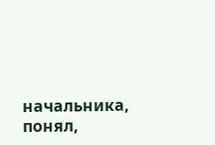начальника, понял,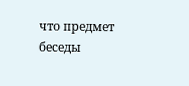что предмет беседы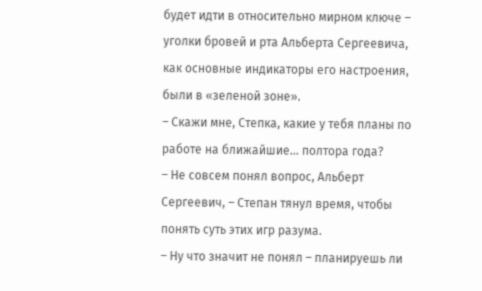будет идти в относительно мирном ключе – уголки бровей и рта Альберта Сергеевича, как основные индикаторы его настроения, были в «зеленой зоне».
– Скажи мне, Степка, какие у тебя планы по работе на ближайшие… полтора года?
– Не совсем понял вопрос, Альберт Сергеевич, – Степан тянул время, чтобы понять суть этих игр разума.
– Ну что значит не понял – планируешь ли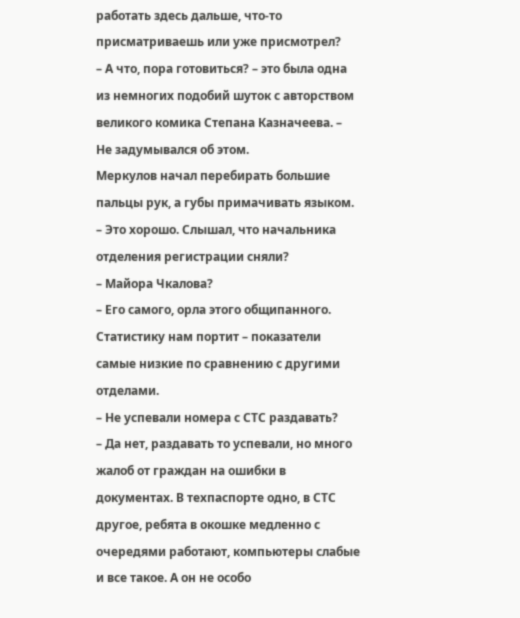работать здесь дальше, что-то присматриваешь или уже присмотрел?
– А что, пора готовиться? – это была одна из немногих подобий шуток с авторством великого комика Степана Казначеева. – Не задумывался об этом.
Меркулов начал перебирать большие пальцы рук, а губы примачивать языком.
– Это хорошо. Слышал, что начальника отделения регистрации сняли?
– Майора Чкалова?
– Его самого, орла этого общипанного. Статистику нам портит – показатели самые низкие по сравнению с другими отделами.
– Не успевали номера с СТС раздавать?
– Да нет, раздавать то успевали, но много жалоб от граждан на ошибки в документах. В техпаспорте одно, в СТС другое, ребята в окошке медленно с очередями работают, компьютеры слабые и все такое. А он не особо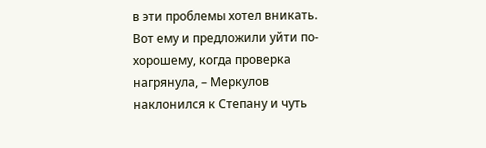в эти проблемы хотел вникать. Вот ему и предложили уйти по-хорошему, когда проверка нагрянула, – Меркулов наклонился к Степану и чуть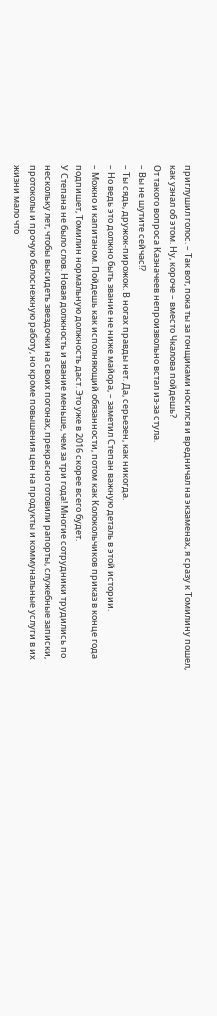приглушил голос. – Так вот, пока ты за гонщиками носился и вредничал на экзаменах, я сразу к Томилину пошел, как узнал об этом. Ну, короче – вместо Чкалова пойдешь?
От такого вопроса Казначеев непроизвольно встал из-за стула.
– Вы не шутите сейчас!?
– Ты сядь, дружок-пирожок. В ногах правды нет. Да, серьезен, как никогда.
– Но ведь это должно быть звание не ниже майора, – заметил Степан важную деталь в этой истории.
– Можно и капитаном. Пойдешь как исполняющий обязанности, потом как Колокольчиков приказ в конце года подпишет, Томилин нормальную должность даст. Это уже в 2016 скорее всего будет.
У Степана не было слов. Новая должность и звание меньше, чем за три года! Многие сотрудники трудились по нескольку лет, чтобы высидеть звездочки на своих погонах, прекрасно готовили рапорты, служебные записки, протоколы и прочую белоснежную работу, но кроме повышения цен на продукты и коммунальные услуги в их жизни мало что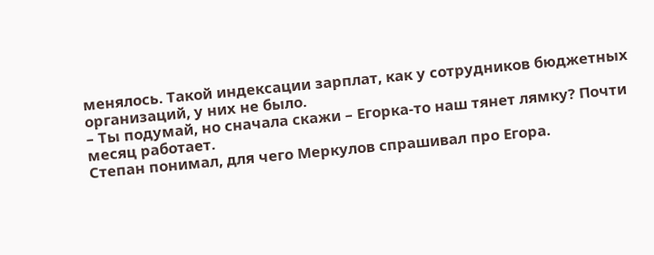менялось. Такой индексации зарплат, как у сотрудников бюджетных организаций, у них не было.
– Ты подумай, но сначала скажи – Егорка-то наш тянет лямку? Почти месяц работает.
Степан понимал, для чего Меркулов спрашивал про Егора.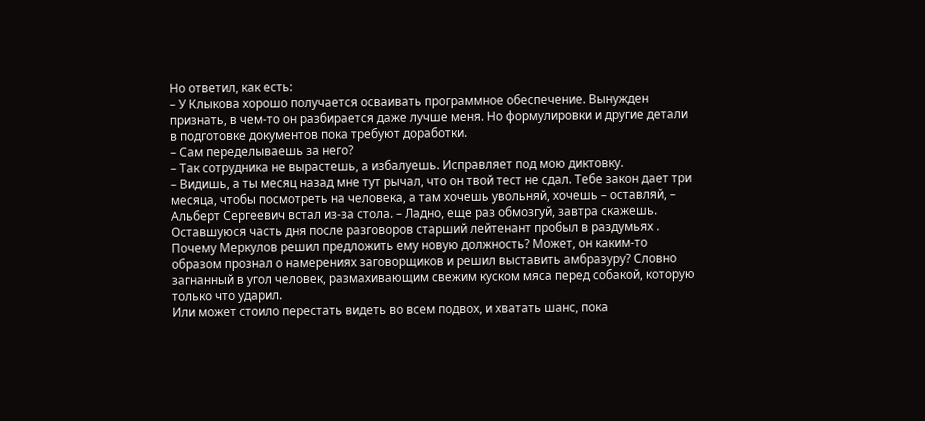Но ответил, как есть:
– У Клыкова хорошо получается осваивать программное обеспечение. Вынужден признать, в чем-то он разбирается даже лучше меня. Но формулировки и другие детали в подготовке документов пока требуют доработки.
– Сам переделываешь за него?
– Так сотрудника не вырастешь, а избалуешь. Исправляет под мою диктовку.
– Видишь, а ты месяц назад мне тут рычал, что он твой тест не сдал. Тебе закон дает три месяца, чтобы посмотреть на человека, а там хочешь увольняй, хочешь – оставляй, – Альберт Сергеевич встал из-за стола. – Ладно, еще раз обмозгуй, завтра скажешь.
Оставшуюся часть дня после разговоров старший лейтенант пробыл в раздумьях . Почему Меркулов решил предложить ему новую должность? Может, он каким-то образом прознал о намерениях заговорщиков и решил выставить амбразуру? Словно загнанный в угол человек, размахивающим свежим куском мяса перед собакой, которую только что ударил.
Или может стоило перестать видеть во всем подвох, и хватать шанс, пока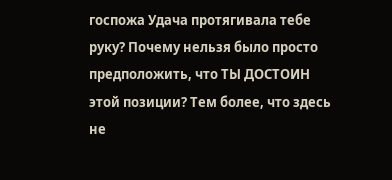госпожа Удача протягивала тебе руку? Почему нельзя было просто предположить, что ТЫ ДОСТОИН этой позиции? Тем более, что здесь не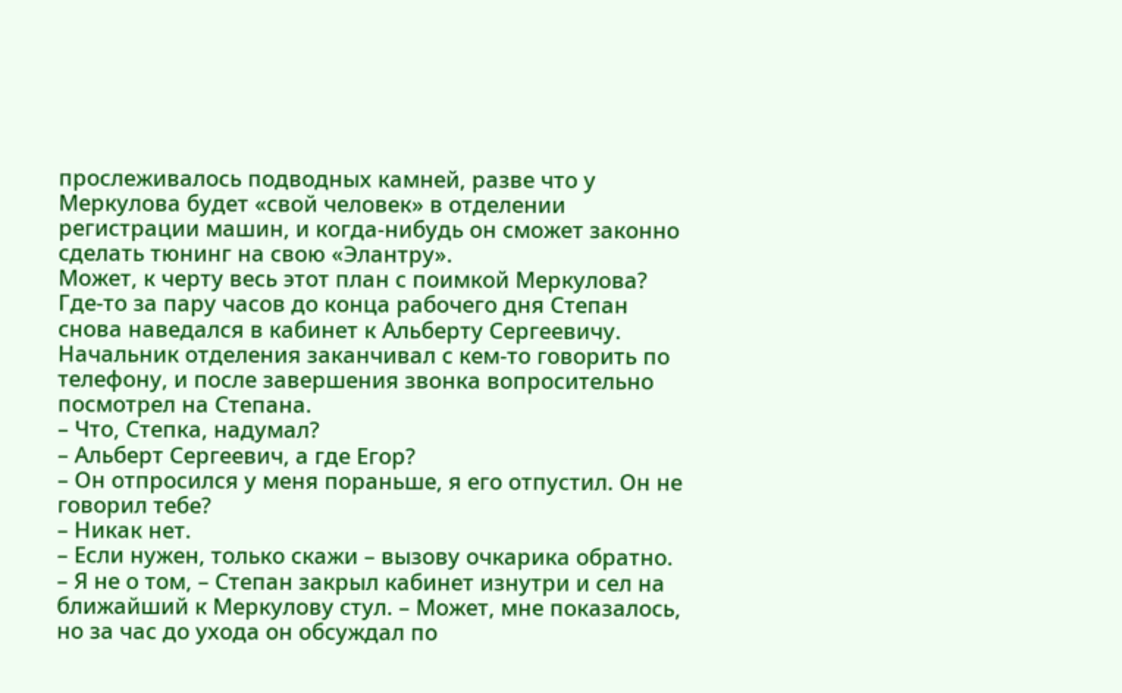прослеживалось подводных камней, разве что у Меркулова будет «свой человек» в отделении регистрации машин, и когда-нибудь он сможет законно сделать тюнинг на свою «Элантру».
Может, к черту весь этот план с поимкой Меркулова?
Где-то за пару часов до конца рабочего дня Степан снова наведался в кабинет к Альберту Сергеевичу. Начальник отделения заканчивал с кем-то говорить по телефону, и после завершения звонка вопросительно посмотрел на Степана.
– Что, Степка, надумал?
– Альберт Сергеевич, а где Егор?
– Он отпросился у меня пораньше, я его отпустил. Он не говорил тебе?
– Никак нет.
– Если нужен, только скажи – вызову очкарика обратно.
– Я не о том, – Степан закрыл кабинет изнутри и сел на ближайший к Меркулову стул. – Может, мне показалось, но за час до ухода он обсуждал по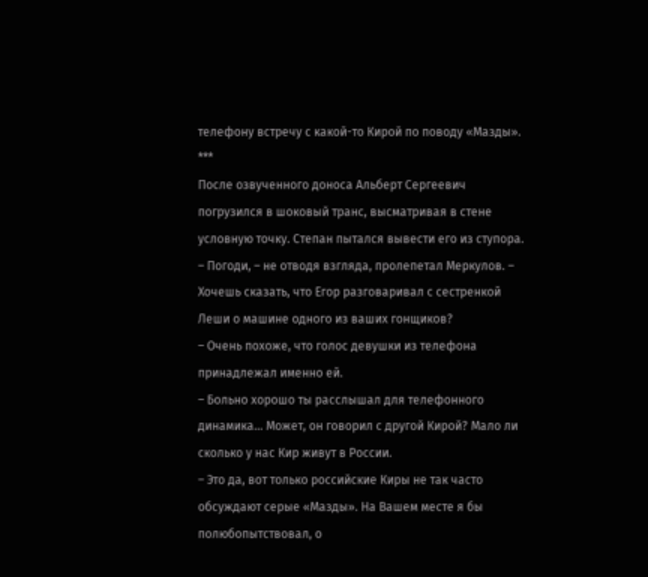телефону встречу с какой-то Кирой по поводу «Мазды».
***
После озвученного доноса Альберт Сергеевич погрузился в шоковый транс, высматривая в стене условную точку. Степан пытался вывести его из ступора.
– Погоди, – не отводя взгляда, пролепетал Меркулов. – Хочешь сказать, что Егор разговаривал с сестренкой Леши о машине одного из ваших гонщиков?
– Очень похоже, что голос девушки из телефона принадлежал именно ей.
– Больно хорошо ты расслышал для телефонного динамика… Может, он говорил с другой Кирой? Мало ли сколько у нас Кир живут в России.
– Это да, вот только российские Киры не так часто обсуждают серые «Мазды». На Вашем месте я бы полюбопытствовал, о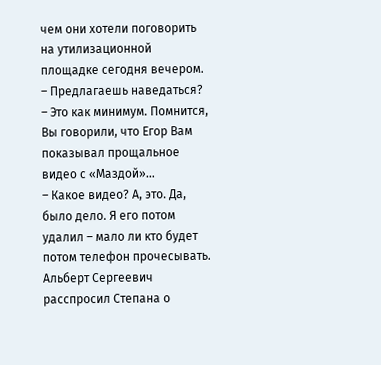чем они хотели поговорить на утилизационной площадке сегодня вечером.
– Предлагаешь наведаться?
– Это как минимум. Помнится, Вы говорили, что Егор Вам показывал прощальное видео с «Маздой»…
– Какое видео? А, это. Да, было дело. Я его потом удалил – мало ли кто будет потом телефон прочесывать.
Альберт Сергеевич расспросил Степана о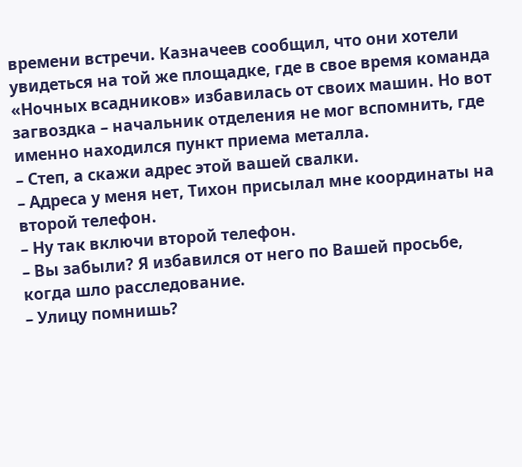времени встречи. Казначеев сообщил, что они хотели увидеться на той же площадке, где в свое время команда «Ночных всадников» избавилась от своих машин. Но вот загвоздка – начальник отделения не мог вспомнить, где именно находился пункт приема металла.
– Степ, а скажи адрес этой вашей свалки.
– Адреса у меня нет, Тихон присылал мне координаты на второй телефон.
– Ну так включи второй телефон.
– Вы забыли? Я избавился от него по Вашей просьбе, когда шло расследование.
– Улицу помнишь?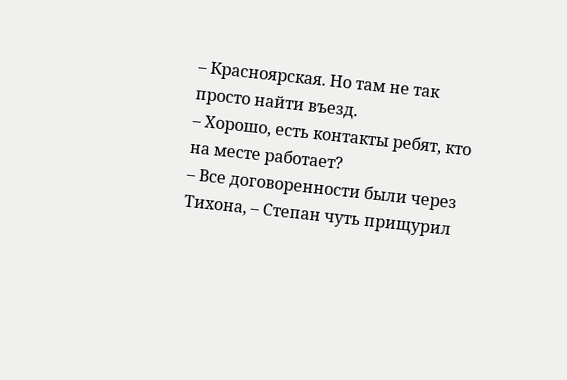– Красноярская. Но там не так просто найти въезд.
– Хорошо, есть контакты ребят, кто на месте работает?
– Все договоренности были через Тихона, – Степан чуть прищурил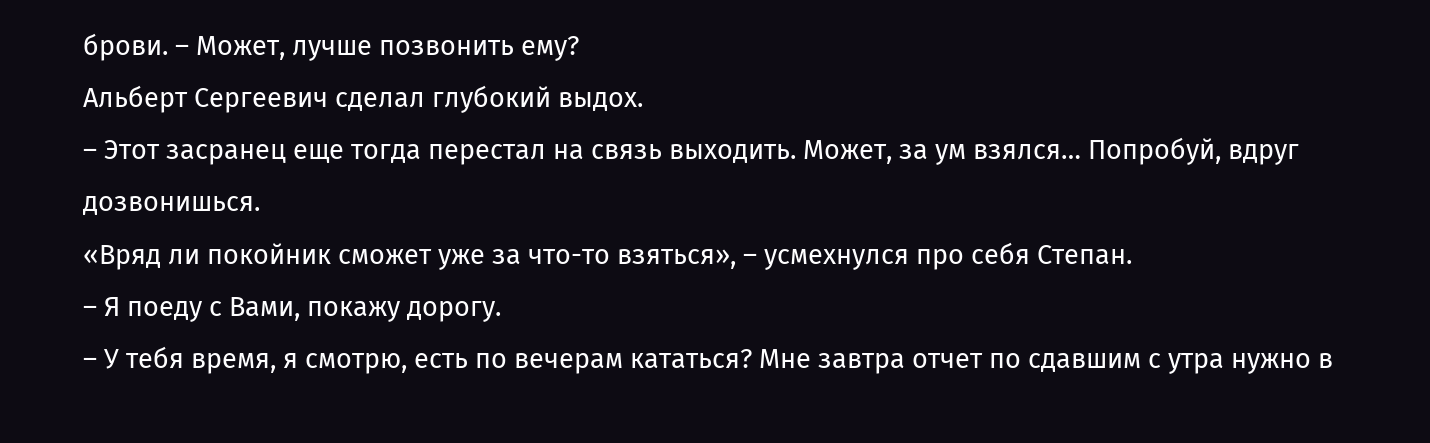брови. – Может, лучше позвонить ему?
Альберт Сергеевич сделал глубокий выдох.
– Этот засранец еще тогда перестал на связь выходить. Может, за ум взялся… Попробуй, вдруг дозвонишься.
«Вряд ли покойник сможет уже за что-то взяться», – усмехнулся про себя Степан.
– Я поеду с Вами, покажу дорогу.
– У тебя время, я смотрю, есть по вечерам кататься? Мне завтра отчет по сдавшим с утра нужно в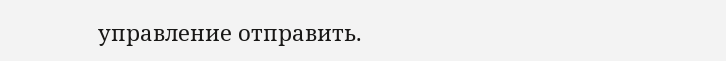управление отправить.